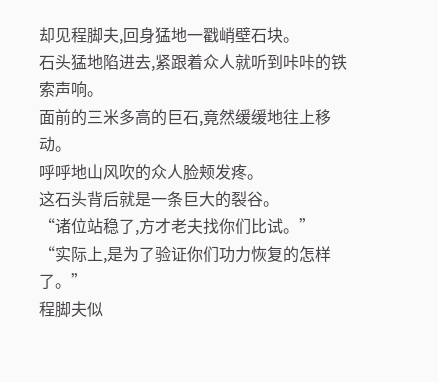却见程脚夫,回身猛地一戳峭壁石块。
石头猛地陷进去,紧跟着众人就听到咔咔的铁索声响。
面前的三米多高的巨石,竟然缓缓地往上移动。
呼呼地山风吹的众人脸颊发疼。
这石头背后就是一条巨大的裂谷。
“诸位站稳了,方才老夫找你们比试。”
“实际上,是为了验证你们功力恢复的怎样了。”
程脚夫似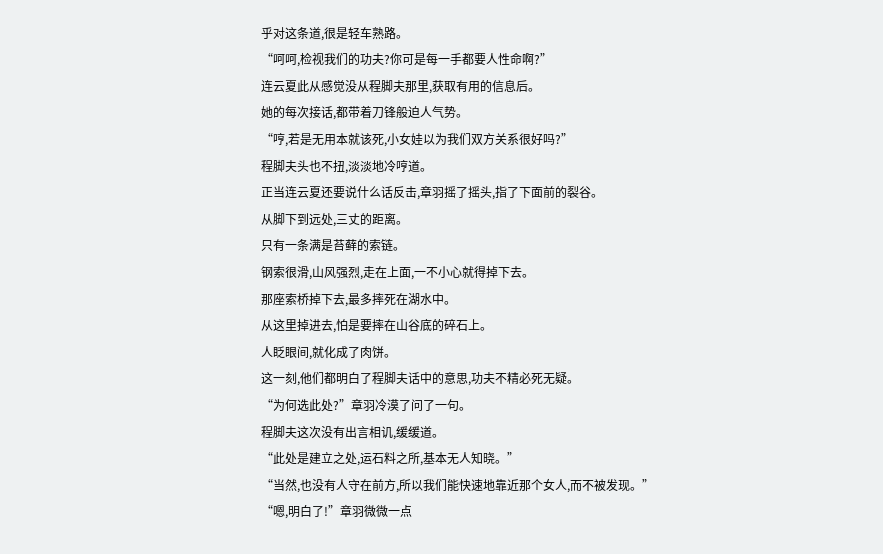乎对这条道,很是轻车熟路。
“呵呵,检视我们的功夫?你可是每一手都要人性命啊?”
连云夏此从感觉没从程脚夫那里,获取有用的信息后。
她的每次接话,都带着刀锋般迫人气势。
“哼,若是无用本就该死,小女娃以为我们双方关系很好吗?”
程脚夫头也不扭,淡淡地冷哼道。
正当连云夏还要说什么话反击,章羽摇了摇头,指了下面前的裂谷。
从脚下到远处,三丈的距离。
只有一条满是苔藓的索链。
钢索很滑,山风强烈,走在上面,一不小心就得掉下去。
那座索桥掉下去,最多摔死在湖水中。
从这里掉进去,怕是要摔在山谷底的碎石上。
人眨眼间,就化成了肉饼。
这一刻,他们都明白了程脚夫话中的意思,功夫不精必死无疑。
“为何选此处?”章羽冷漠了问了一句。
程脚夫这次没有出言相讥,缓缓道。
“此处是建立之处,运石料之所,基本无人知晓。”
“当然,也没有人守在前方,所以我们能快速地靠近那个女人,而不被发现。”
“嗯,明白了!”章羽微微一点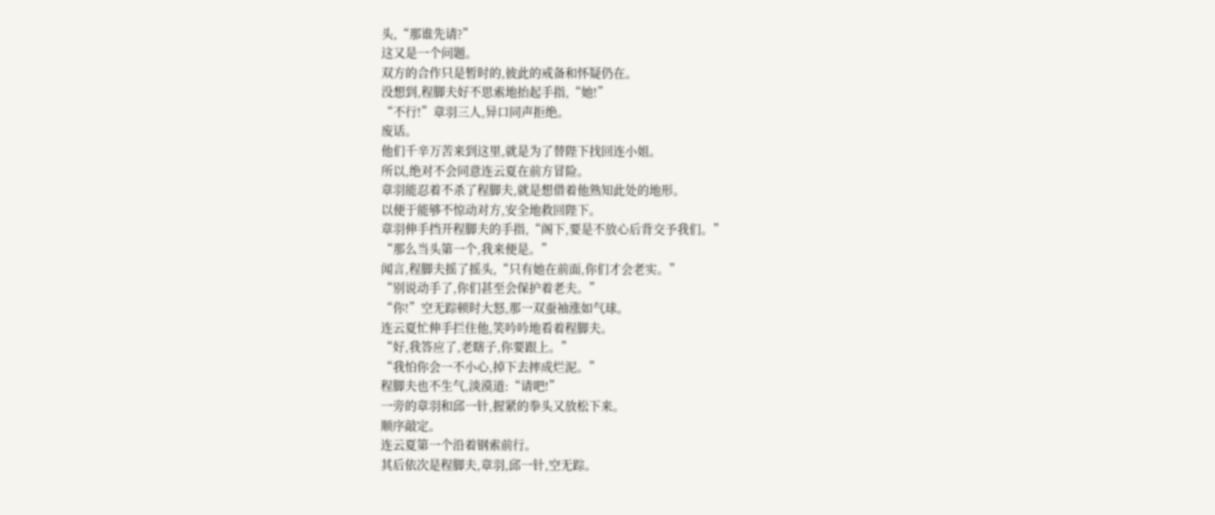头,“那谁先请?”
这又是一个问题。
双方的合作只是暂时的,彼此的戒备和怀疑仍在。
没想到,程脚夫好不思索地抬起手指,“她!”
“不行!”章羽三人,异口同声拒绝。
废话。
他们千辛万苦来到这里,就是为了替陛下找回连小姐。
所以,绝对不会同意连云夏在前方冒险。
章羽能忍着不杀了程脚夫,就是想借着他熟知此处的地形。
以便于能够不惊动对方,安全地救回陛下。
章羽伸手挡开程脚夫的手指,“阁下,要是不放心后背交予我们。”
“那么当头第一个,我来便是。”
闻言,程脚夫摇了摇头,“只有她在前面,你们才会老实。”
“别说动手了,你们甚至会保护着老夫。”
“你!”空无踪顿时大怒,那一双蚕袖涨如气球。
连云夏忙伸手拦住他,笑吟吟地看着程脚夫。
“好,我答应了,老瞎子,你要跟上。”
“我怕你会一不小心,掉下去摔成烂泥。”
程脚夫也不生气,淡漠道:“请吧!”
一旁的章羽和邱一针,握紧的拳头又放松下来。
顺序敲定。
连云夏第一个沿着钢索前行。
其后依次是程脚夫,章羽,邱一针,空无踪。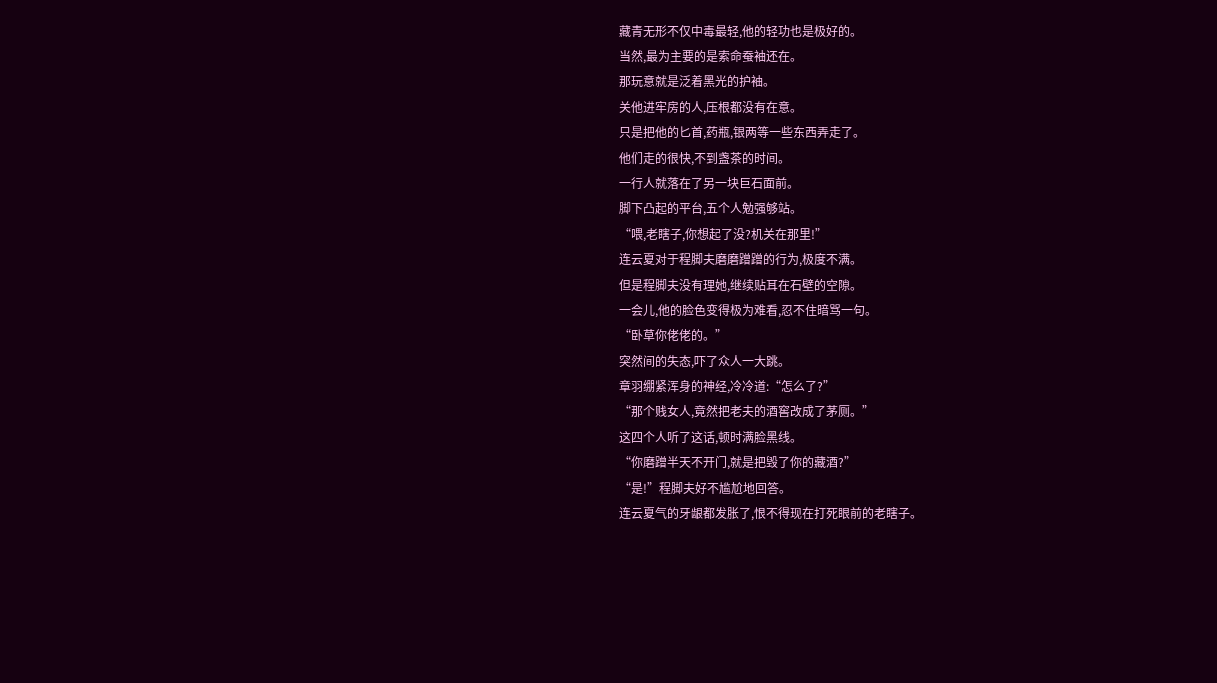藏青无形不仅中毒最轻,他的轻功也是极好的。
当然,最为主要的是索命蚕袖还在。
那玩意就是泛着黑光的护袖。
关他进牢房的人,压根都没有在意。
只是把他的匕首,药瓶,银两等一些东西弄走了。
他们走的很快,不到盏茶的时间。
一行人就落在了另一块巨石面前。
脚下凸起的平台,五个人勉强够站。
“喂,老瞎子,你想起了没?机关在那里!”
连云夏对于程脚夫磨磨蹭蹭的行为,极度不满。
但是程脚夫没有理她,继续贴耳在石壁的空隙。
一会儿,他的脸色变得极为难看,忍不住暗骂一句。
“卧草你佬佬的。”
突然间的失态,吓了众人一大跳。
章羽绷紧浑身的神经,冷冷道:“怎么了?”
“那个贱女人,竟然把老夫的酒窖改成了茅厕。”
这四个人听了这话,顿时满脸黑线。
“你磨蹭半天不开门,就是把毁了你的藏酒?”
“是!”程脚夫好不尴尬地回答。
连云夏气的牙龈都发胀了,恨不得现在打死眼前的老瞎子。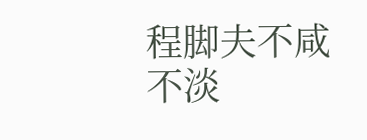程脚夫不咸不淡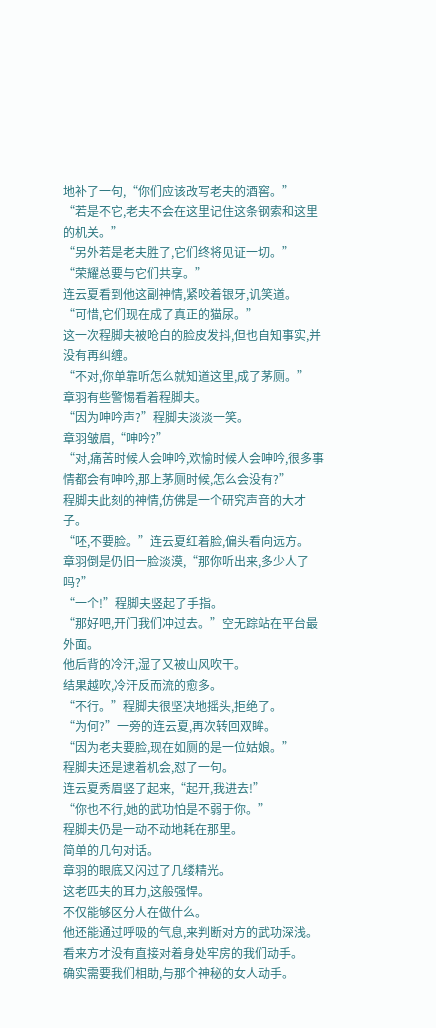地补了一句,“你们应该改写老夫的酒窖。”
“若是不它,老夫不会在这里记住这条钢索和这里的机关。”
“另外若是老夫胜了,它们终将见证一切。”
“荣耀总要与它们共享。”
连云夏看到他这副神情,紧咬着银牙,讥笑道。
“可惜,它们现在成了真正的猫尿。”
这一次程脚夫被呛白的脸皮发抖,但也自知事实,并没有再纠缠。
“不对,你单靠听怎么就知道这里,成了茅厕。”
章羽有些警惕看着程脚夫。
“因为呻吟声?”程脚夫淡淡一笑。
章羽皱眉,“呻吟?”
“对,痛苦时候人会呻吟,欢愉时候人会呻吟,很多事情都会有呻吟,那上茅厕时候,怎么会没有?”
程脚夫此刻的神情,仿佛是一个研究声音的大才子。
“呸,不要脸。”连云夏红着脸,偏头看向远方。
章羽倒是仍旧一脸淡漠,“那你听出来,多少人了吗?”
“一个!”程脚夫竖起了手指。
“那好吧,开门我们冲过去。”空无踪站在平台最外面。
他后背的冷汗,湿了又被山风吹干。
结果越吹,冷汗反而流的愈多。
“不行。”程脚夫很坚决地摇头,拒绝了。
“为何?”一旁的连云夏,再次转回双眸。
“因为老夫要脸,现在如厕的是一位姑娘。”
程脚夫还是逮着机会,怼了一句。
连云夏秀眉竖了起来,“起开,我进去!”
“你也不行,她的武功怕是不弱于你。”
程脚夫仍是一动不动地耗在那里。
简单的几句对话。
章羽的眼底又闪过了几缕精光。
这老匹夫的耳力,这般强悍。
不仅能够区分人在做什么。
他还能通过呼吸的气息,来判断对方的武功深浅。
看来方才没有直接对着身处牢房的我们动手。
确实需要我们相助,与那个神秘的女人动手。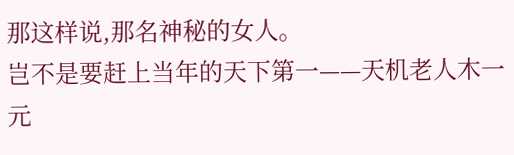那这样说,那名神秘的女人。
岂不是要赶上当年的天下第一——天机老人木一元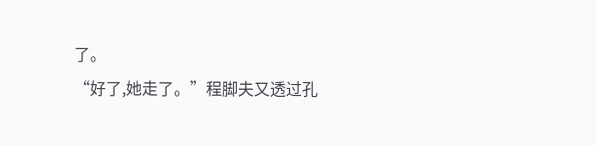了。
“好了,她走了。”程脚夫又透过孔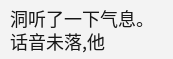洞听了一下气息。
话音未落,他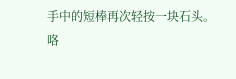手中的短棒再次轻按一块石头。
咯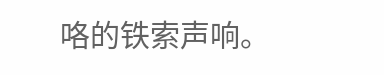咯的铁索声响。